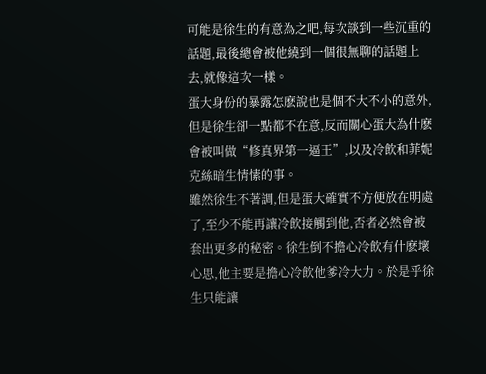可能是徐生的有意為之吧,每次談到一些沉重的話題,最後總會被他繞到一個很無聊的話題上去,就像這次一樣。
蛋大身份的暴露怎麽說也是個不大不小的意外,但是徐生卻一點都不在意,反而關心蛋大為什麽會被叫做“修真界第一逼王”,以及冷飲和菲妮克絲暗生情愫的事。
雖然徐生不著調,但是蛋大確實不方便放在明處了,至少不能再讓冷飲接觸到他,否者必然會被套出更多的秘密。徐生倒不擔心冷飲有什麽壞心思,他主要是擔心冷飲他爹冷大力。於是乎徐生只能讓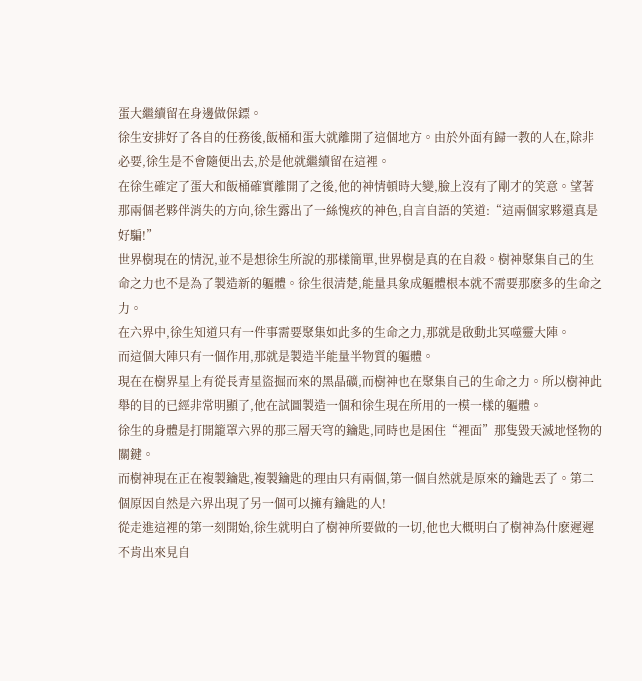蛋大繼續留在身邊做保鏢。
徐生安排好了各自的任務後,飯桶和蛋大就離開了這個地方。由於外面有歸一教的人在,除非必要,徐生是不會隨便出去,於是他就繼續留在這裡。
在徐生確定了蛋大和飯桶確實離開了之後,他的神情頓時大變,臉上沒有了剛才的笑意。望著那兩個老夥伴消失的方向,徐生露出了一絲愧疚的神色,自言自語的笑道:“這兩個家夥還真是好騙!”
世界樹現在的情況,並不是想徐生所說的那樣簡單,世界樹是真的在自殺。樹神聚集自己的生命之力也不是為了製造新的軀體。徐生很清楚,能量具象成軀體根本就不需要那麽多的生命之力。
在六界中,徐生知道只有一件事需要聚集如此多的生命之力,那就是啟動北冥噬靈大陣。
而這個大陣只有一個作用,那就是製造半能量半物質的軀體。
現在在樹界星上有從長青星盜掘而來的黑晶礦,而樹神也在聚集自己的生命之力。所以樹神此舉的目的已經非常明顯了,他在試圖製造一個和徐生現在所用的一模一樣的軀體。
徐生的身體是打開籠罩六界的那三層天穹的鑰匙,同時也是困住“裡面”那隻毀天滅地怪物的關鍵。
而樹神現在正在複製鑰匙,複製鑰匙的理由只有兩個,第一個自然就是原來的鑰匙丟了。第二個原因自然是六界出現了另一個可以擁有鑰匙的人!
從走進這裡的第一刻開始,徐生就明白了樹神所要做的一切,他也大概明白了樹神為什麽遲遲不肯出來見自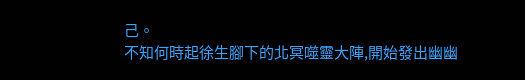己。
不知何時起徐生腳下的北冥噬靈大陣,開始發出幽幽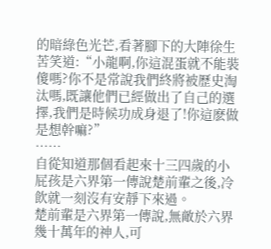的暗綠色光芒,看著腳下的大陣徐生苦笑道:“小龍啊,你這混蛋就不能裝傻嗎?你不是常說我們終將被歷史淘汰嗎,既讓他們已經做出了自己的選擇,我們是時候功成身退了!你這麽做是想幹嘛?”
……
自從知道那個看起來十三四歲的小屁孩是六界第一傳說楚前輩之後,冷飲就一刻沒有安靜下來過。
楚前輩是六界第一傳說,無敵於六界幾十萬年的神人,可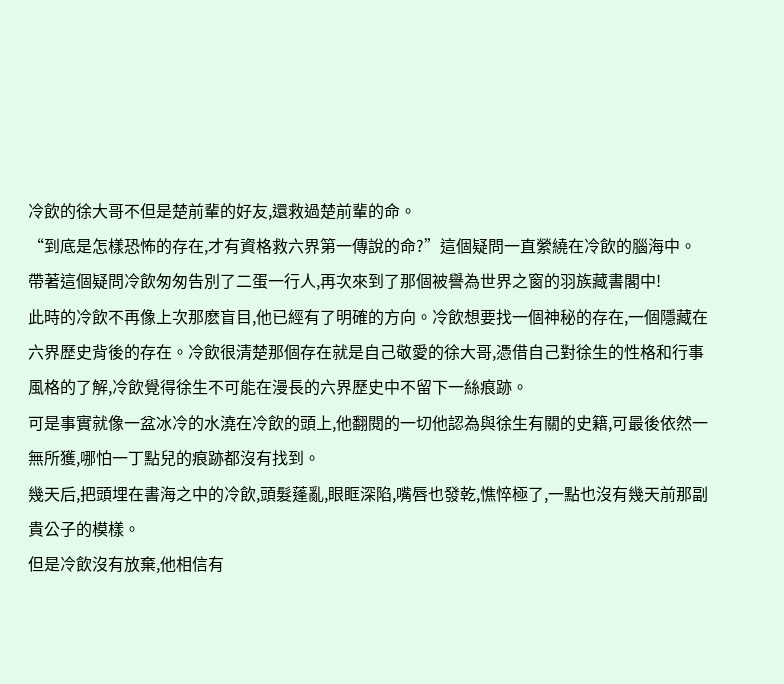冷飲的徐大哥不但是楚前輩的好友,還救過楚前輩的命。
“到底是怎樣恐怖的存在,才有資格救六界第一傳說的命?”這個疑問一直縈繞在冷飲的腦海中。
帶著這個疑問冷飲匆匆告別了二蛋一行人,再次來到了那個被譽為世界之窗的羽族藏書閣中!
此時的冷飲不再像上次那麽盲目,他已經有了明確的方向。冷飲想要找一個神秘的存在,一個隱藏在六界歷史背後的存在。冷飲很清楚那個存在就是自己敬愛的徐大哥,憑借自己對徐生的性格和行事風格的了解,冷飲覺得徐生不可能在漫長的六界歷史中不留下一絲痕跡。
可是事實就像一盆冰冷的水澆在冷飲的頭上,他翻閱的一切他認為與徐生有關的史籍,可最後依然一無所獲,哪怕一丁點兒的痕跡都沒有找到。
幾天后,把頭埋在書海之中的冷飲,頭髮蓬亂,眼眶深陷,嘴唇也發乾,憔悴極了,一點也沒有幾天前那副貴公子的模樣。
但是冷飲沒有放棄,他相信有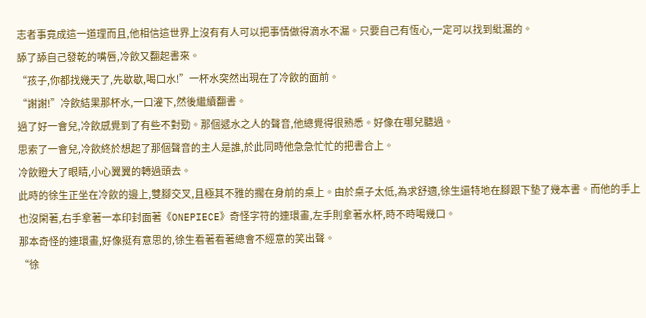志者事竟成這一道理而且,他相信這世界上沒有有人可以把事情做得滴水不漏。只要自己有恆心,一定可以找到紕漏的。
舔了舔自己發乾的嘴唇,冷飲又翻起書來。
“孩子,你都找幾天了,先歇歇,喝口水!”一杯水突然出現在了冷飲的面前。
“謝謝!”冷飲結果那杯水,一口灌下,然後繼續翻書。
過了好一會兒,冷飲感覺到了有些不對勁。那個遞水之人的聲音,他總覺得很熟悉。好像在哪兒聽過。
思索了一會兒,冷飲終於想起了那個聲音的主人是誰,於此同時他急急忙忙的把書合上。
冷飲瞪大了眼睛,小心翼翼的轉過頭去。
此時的徐生正坐在冷飲的邊上,雙腳交叉,且極其不雅的擱在身前的桌上。由於桌子太低,為求舒適,徐生還特地在腳跟下墊了幾本書。而他的手上也沒閑著,右手拿著一本印封面著《ONEPIECE》奇怪字符的連環畫,左手則拿著水杯,時不時喝幾口。
那本奇怪的連環畫,好像挺有意思的,徐生看著看著總會不經意的笑出聲。
“徐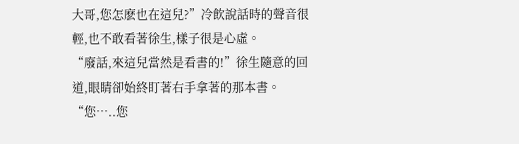大哥,您怎麽也在這兒?”冷飲說話時的聲音很輕,也不敢看著徐生,樣子很是心虛。
“廢話,來這兒當然是看書的!”徐生隨意的回道,眼睛卻始終盯著右手拿著的那本書。
“您…..您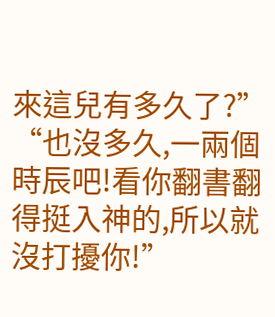來這兒有多久了?”
“也沒多久,一兩個時辰吧!看你翻書翻得挺入神的,所以就沒打擾你!”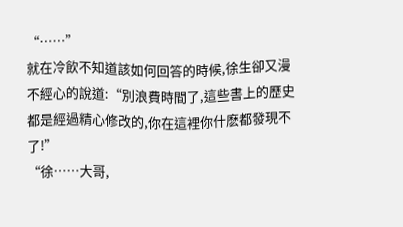“……”
就在冷飲不知道該如何回答的時候,徐生卻又漫不經心的說道:“別浪費時間了,這些書上的歷史都是經過精心修改的,你在這裡你什麽都發現不了!”
“徐……大哥,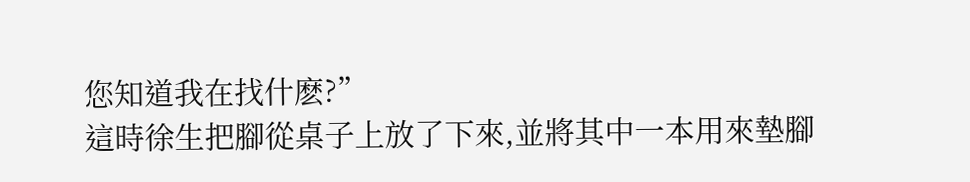您知道我在找什麽?”
這時徐生把腳從桌子上放了下來,並將其中一本用來墊腳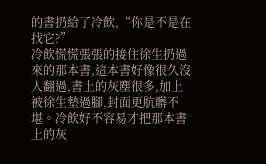的書扔給了冷飲,“你是不是在找它?”
冷飲慌慌張張的接住徐生扔過來的那本書,這本書好像很久沒人翻過,書上的灰塵很多,加上被徐生墊過腳,封面更肮髒不堪。冷飲好不容易才把那本書上的灰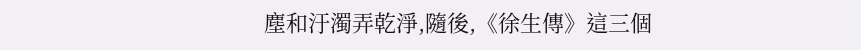塵和汙濁弄乾淨,隨後,《徐生傳》這三個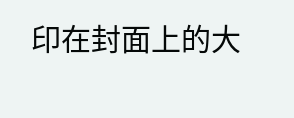印在封面上的大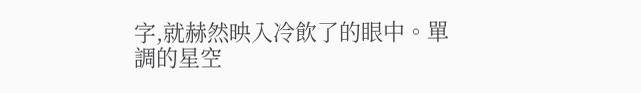字,就赫然映入冷飲了的眼中。單調的星空